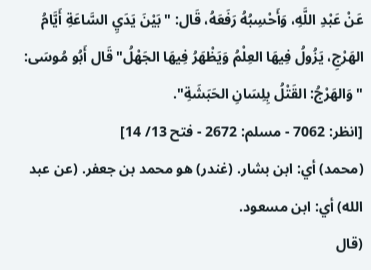عَنْ عَبْدِ اللَّهِ، وَأَحْسِبُهُ رَفَعَهُ، قَال: "بَيْنَ يَدَيِ السَّاعَةِ أَيَّامُ الهَرْجِ، يَزُولُ فِيهَا العِلْمُ وَيَظْهَرُ فِيهَا الجَهْلُ" قَال أَبُو مُوسَى: "وَالهَرْجُ: القَتْلُ بِلِسَانِ الحَبَشَةِ".
[انظر: 7062 - مسلم: 2672 - فتح 13/ 14]
(محمد) أي: ابن بشار. (غندر) هو محمد بن جعفر. (عن عبد الله) أي: ابن مسعود.
(قال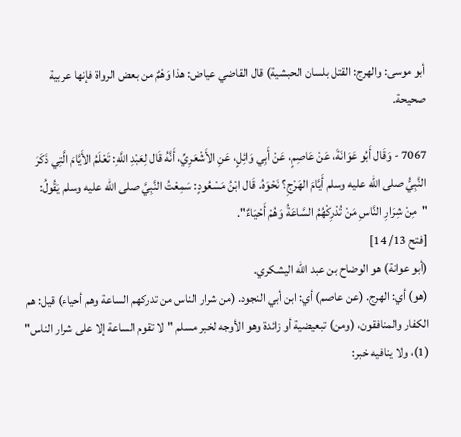أبو موسى: والهرج: القتل بلسان الحبشية) قال القاضي عياض: هذا وَهْمٌ من بعض الرواة فإنها عربية صحيحة.

7067 - وَقَال أَبُو عَوَانَةَ، عَنْ عَاصِمٍ، عَنْ أَبِي وَائِلٍ، عَنِ الأَشْعَرِيِّ، أَنَّهُ قَال لِعَبْدِ اللَّهِ: تَعْلَمُ الأَيَّامَ الَّتِي ذَكَرَ النَّبِيُّ صلى الله عليه وسلم أَيَّامَ الهَرْجِ؟ نَحْوَهُ. قَال ابْنُ مَسْعُودٍ: سَمِعْتُ النَّبِيَّ صلى الله عليه وسلم يَقُولُ: "مِنْ شِرَارِ النَّاسِ مَنْ تُدْرِكْهُمُ السَّاعَةُ وَهُمْ أَحْيَاءٌ".
[فتح 13/ 14]
(أبو عوانة) هو الوضاح بن عبد الله اليشكري.
(هو) أي: الهرج. (عن عاصم) أي: ابن أبي النجود. (من شرار الناس من تدركهم الساعة وهم أحياء) قيل: هم الكفار والمنافقون، (ومن) تبعيضية أو زائدة وهو الأوجه لخبر مسلم "لا تقوم الساعة إلا على شرار الناس" (1)، ولا ينافيه خبر: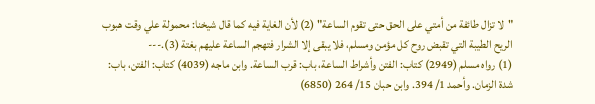"لا تزال طائفة من أمتي على الحق حتى تقوم الساعة" (2) لأن الغاية فيه كما قال شيخنا: محمولة علي وقت هبوب الريح الطيبة التي تقبض روح كل مؤمن ومسلم، فلا يبقى إلا الشرار فتهجم الساعة عليهم بغتة (3).---
(1) رواه مسلم (2949) كتاب: الفتن وأشراط الساعة، باب: قرب الساعة. وابن ماجه (4039) كتاب: الفتن، باب: شدة الزمان. وأحمد 1/ 394. وابن حبان 15/ 264 (6850)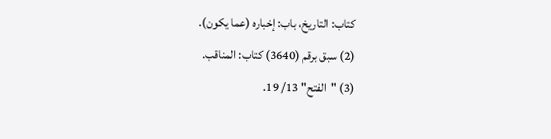كتاب: التاريخ، باب: إخباره (عما يكون).
(2) سبق برقم (3640) كتاب: المناقب.
(3) "الفتح" 13/ 19.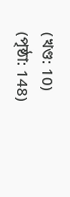(খণ্ড: 10) (পৃষ্ঠা: 148)